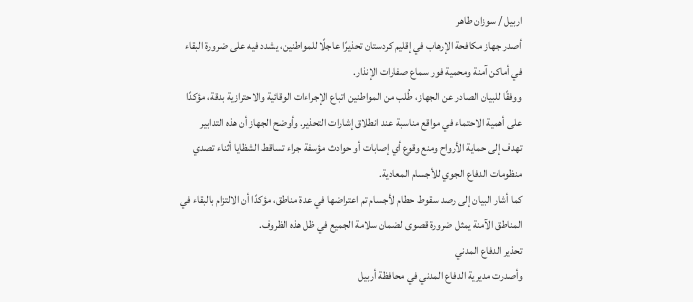اربيل / سوزان طاهر
أصدر جهاز مكافحة الإرهاب في إقليم كردستان تحذيرًا عاجلًا للمواطنين، يشدد فيه على ضرورة البقاء في أماكن آمنة ومحمية فور سماع صفارات الإنذار.
ووفقًا للبيان الصادر عن الجهاز، طُلب من المواطنين اتباع الإجراءات الوقائية والاحترازية بدقة، مؤكدًا على أهمية الاحتماء في مواقع مناسبة عند انطلاق إشارات التحذير. وأوضح الجهاز أن هذه التدابير تهدف إلى حماية الأرواح ومنع وقوع أي إصابات أو حوادث مؤسفة جراء تساقط الشظايا أثناء تصدي منظومات الدفاع الجوي للأجسام المعادية.
كما أشار البيان إلى رصد سقوط حطام لأجسام تم اعتراضها في عدة مناطق، مؤكدًا أن الالتزام بالبقاء في المناطق الآمنة يمثل ضرورة قصوى لضمان سلامة الجميع في ظل هذه الظروف.
تحذير الدفاع المدني
وأصدرت مديرية الدفاع المدني في محافظة أربيل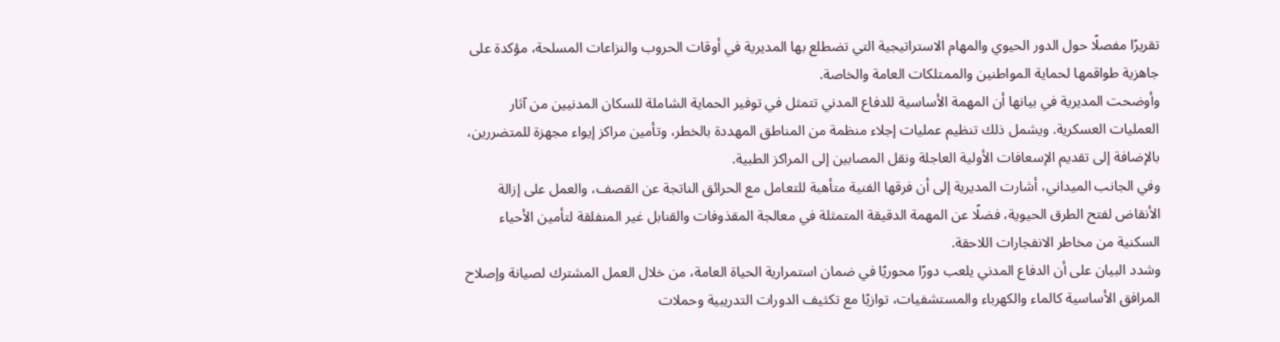تقريرًا مفصلًا حول الدور الحيوي والمهام الاستراتيجية التي تضطلع بها المديرية في أوقات الحروب والنزاعات المسلحة، مؤكدة على جاهزية طواقمها لحماية المواطنين والممتلكات العامة والخاصة.
وأوضحت المديرية في بيانها أن المهمة الأساسية للدفاع المدني تتمثل في توفير الحماية الشاملة للسكان المدنيين من آثار العمليات العسكرية. ويشمل ذلك تنظيم عمليات إجلاء منظمة من المناطق المهددة بالخطر، وتأمين مراكز إيواء مجهزة للمتضررين، بالإضافة إلى تقديم الإسعافات الأولية العاجلة ونقل المصابين إلى المراكز الطبية.
وفي الجانب الميداني، أشارت المديرية إلى أن فرقها الفنية متأهبة للتعامل مع الحرائق الناتجة عن القصف، والعمل على إزالة الأنقاض لفتح الطرق الحيوية، فضلًا عن المهمة الدقيقة المتمثلة في معالجة المقذوفات والقنابل غير المنفلقة لتأمين الأحياء السكنية من مخاطر الانفجارات اللاحقة.
وشدد البيان على أن الدفاع المدني يلعب دورًا محوريًا في ضمان استمرارية الحياة العامة، من خلال العمل المشترك لصيانة وإصلاح المرافق الأساسية كالماء والكهرباء والمستشفيات، توازيًا مع تكثيف الدورات التدريبية وحملات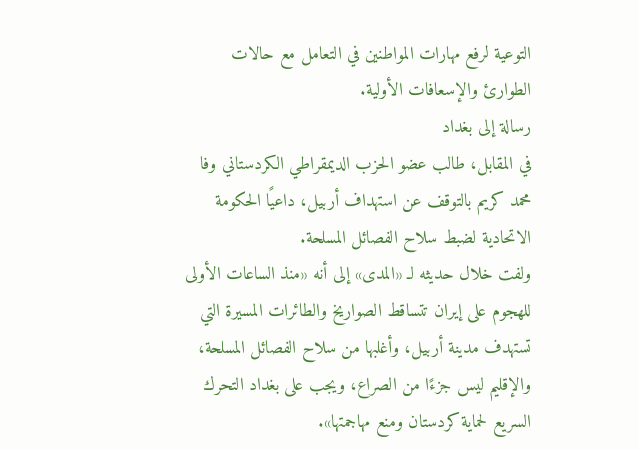التوعية لرفع مهارات المواطنين في التعامل مع حالات الطوارئ والإسعافات الأولية.
رسالة إلى بغداد
في المقابل، طالب عضو الحزب الديمقراطي الكردستاني وفا محمد كريم بالتوقف عن استهداف أربيل، داعيًا الحكومة الاتحادية لضبط سلاح الفصائل المسلحة.
ولفت خلال حديثه لـ «المدى» إلى أنه «منذ الساعات الأولى للهجوم على إيران تتساقط الصواريخ والطائرات المسيرة التي تستهدف مدينة أربيل، وأغلبها من سلاح الفصائل المسلحة، والإقليم ليس جزءًا من الصراع، ويجب على بغداد التحرك السريع لحماية كردستان ومنع مهاجمتها».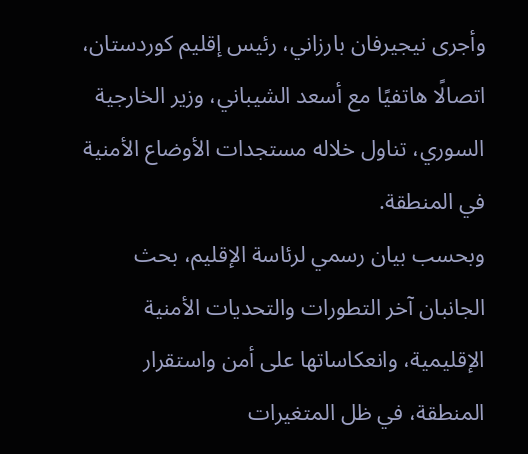وأجرى نيجيرفان بارزاني، رئيس إقليم كوردستان، اتصالًا هاتفيًا مع أسعد الشيباني، وزير الخارجية السوري، تناول خلاله مستجدات الأوضاع الأمنية في المنطقة.
وبحسب بيان رسمي لرئاسة الإقليم، بحث الجانبان آخر التطورات والتحديات الأمنية الإقليمية، وانعكاساتها على أمن واستقرار المنطقة، في ظل المتغيرات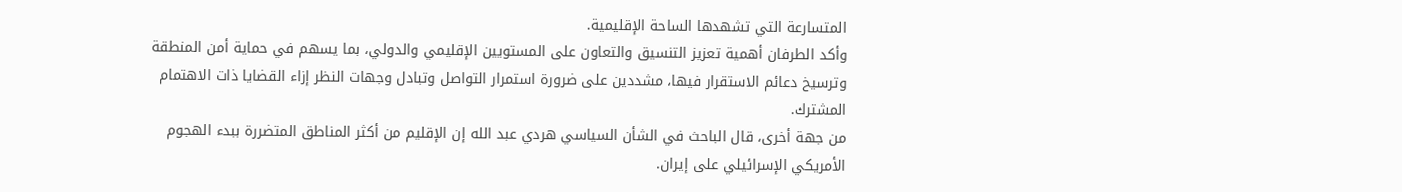المتسارعة التي تشهدها الساحة الإقليمية.
وأكد الطرفان أهمية تعزيز التنسيق والتعاون على المستويين الإقليمي والدولي، بما يسهم في حماية أمن المنطقة وترسيخ دعائم الاستقرار فيها، مشددين على ضرورة استمرار التواصل وتبادل وجهات النظر إزاء القضايا ذات الاهتمام المشترك.
من جهة أخرى، قال الباحث في الشأن السياسي هردي عبد الله إن الإقليم من أكثر المناطق المتضررة ببدء الهجوم الأمريكي الإسرائيلي على إيران.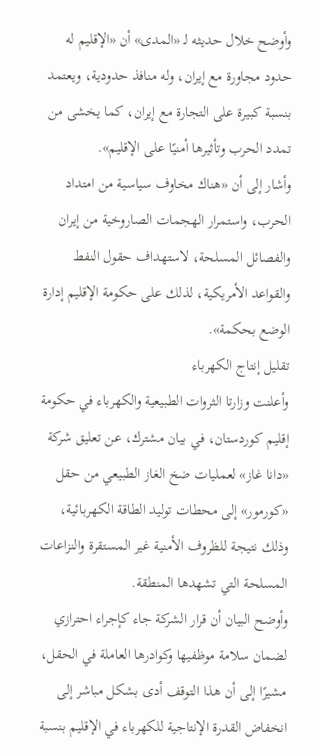وأوضح خلال حديثه لـ «المدى» أن «الإقليم له حدود مجاورة مع إيران، وله منافذ حدودية، ويعتمد بنسبة كبيرة على التجارة مع إيران، كما يخشى من تمدد الحرب وتأثيرها أمنيًا على الإقليم».
وأشار إلى أن «هناك مخاوف سياسية من امتداد الحرب، واستمرار الهجمات الصاروخية من إيران والفصائل المسلحة، لاستهداف حقول النفط والقواعد الأمريكية، لذلك على حكومة الإقليم إدارة الوضع بحكمة».
تقليل إنتاج الكهرباء
وأعلنت وزارتا الثروات الطبيعية والكهرباء في حكومة إقليم كوردستان، في بيان مشترك، عن تعليق شركة «دانا غاز» لعمليات ضخ الغاز الطبيعي من حقل «كورمور» إلى محطات توليد الطاقة الكهربائية، وذلك نتيجة للظروف الأمنية غير المستقرة والنزاعات المسلحة التي تشهدها المنطقة.
وأوضح البيان أن قرار الشركة جاء كإجراء احترازي لضمان سلامة موظفيها وكوادرها العاملة في الحقل، مشيرًا إلى أن هذا التوقف أدى بشكل مباشر إلى انخفاض القدرة الإنتاجية للكهرباء في الإقليم بنسبة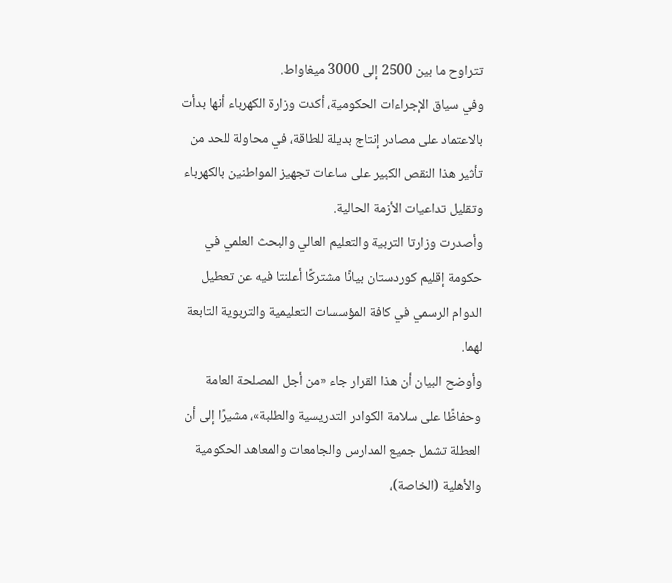تتراوح ما بين 2500 إلى 3000 ميغاواط.
وفي سياق الإجراءات الحكومية، أكدت وزارة الكهرباء أنها بدأت بالاعتماد على مصادر إنتاج بديلة للطاقة، في محاولة للحد من تأثير هذا النقص الكبير على ساعات تجهيز المواطنين بالكهرباء وتقليل تداعيات الأزمة الحالية.
وأصدرت وزارتا التربية والتعليم العالي والبحث العلمي في حكومة إقليم كوردستان بيانًا مشتركًا أعلنتا فيه عن تعطيل الدوام الرسمي في كافة المؤسسات التعليمية والتربوية التابعة لهما.
وأوضح البيان أن هذا القرار جاء «من أجل المصلحة العامة وحفاظًا على سلامة الكوادر التدريسية والطلبة»، مشيرًا إلى أن العطلة تشمل جميع المدارس والجامعات والمعاهد الحكومية والأهلية (الخاصة)،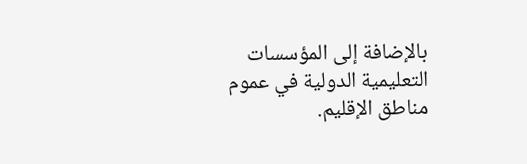بالإضافة إلى المؤسسات التعليمية الدولية في عموم مناطق الإقليم.